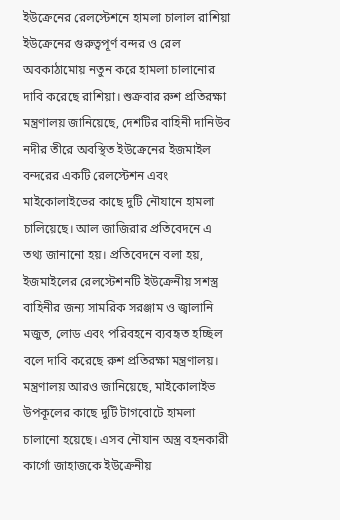ইউক্রেনের রেলস্টেশনে হামলা চালাল রাশিয়া
ইউক্রেনের গুরুত্বপূর্ণ বন্দর ও রেল অবকাঠামোয় নতুন করে হামলা চালানোর দাবি করেছে রাশিয়া। শুক্রবার রুশ প্রতিরক্ষা মন্ত্রণালয় জানিয়েছে, দেশটির বাহিনী দানিউব নদীর তীরে অবস্থিত ইউক্রেনের ইজমাইল বন্দরের একটি রেলস্টেশন এবং মাইকোলাইভের কাছে দুটি নৌযানে হামলা চালিয়েছে। আল জাজিরার প্রতিবেদনে এ তথ্য জানানো হয়। প্রতিবেদনে বলা হয়, ইজমাইলের রেলস্টেশনটি ইউক্রেনীয় সশস্ত্র বাহিনীর জন্য সামরিক সরঞ্জাম ও জ্বালানি মজুত, লোড এবং পরিবহনে ব্যবহৃত হচ্ছিল বলে দাবি করেছে রুশ প্রতিরক্ষা মন্ত্রণালয়। মন্ত্রণালয় আরও জানিয়েছে, মাইকোলাইভ উপকূলের কাছে দুটি টাগবোটে হামলা চালানো হয়েছে। এসব নৌযান অস্ত্র বহনকারী কার্গো জাহাজকে ইউক্রেনীয়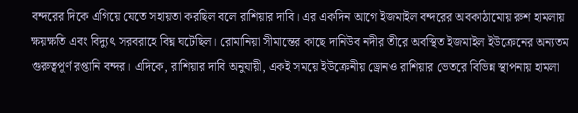বন্দরের দিকে এগিয়ে যেতে সহায়তা করছিল বলে রাশিয়ার দাবি। এর একদিন আগে ইজমাইল বন্দরের অবকাঠামোয় রুশ হামলায় ক্ষয়ক্ষতি এবং বিদ্যুৎ সরবরাহে বিঘ্ন ঘটেছিল। রোমানিয়া সীমান্তের কাছে দানিউব নদীর তীরে অবস্থিত ইজমাইল ইউক্রেনের অন্যতম গুরুত্বপূর্ণ রপ্তানি বন্দর। এদিকে, রাশিয়ার দাবি অনুযায়ী, একই সময়ে ইউক্রেনীয় ড্রোনও রাশিয়ার ভেতরে বিভিন্ন স্থাপনায় হামলা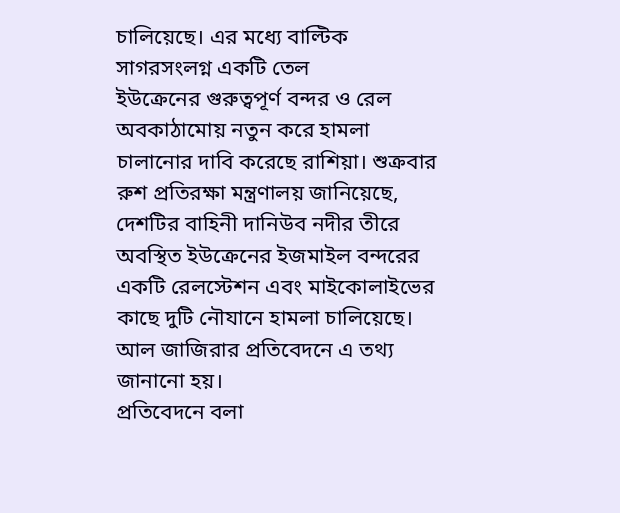চালিয়েছে। এর মধ্যে বাল্টিক সাগরসংলগ্ন একটি তেল
ইউক্রেনের গুরুত্বপূর্ণ বন্দর ও রেল অবকাঠামোয় নতুন করে হামলা চালানোর দাবি করেছে রাশিয়া। শুক্রবার রুশ প্রতিরক্ষা মন্ত্রণালয় জানিয়েছে, দেশটির বাহিনী দানিউব নদীর তীরে অবস্থিত ইউক্রেনের ইজমাইল বন্দরের একটি রেলস্টেশন এবং মাইকোলাইভের কাছে দুটি নৌযানে হামলা চালিয়েছে। আল জাজিরার প্রতিবেদনে এ তথ্য জানানো হয়।
প্রতিবেদনে বলা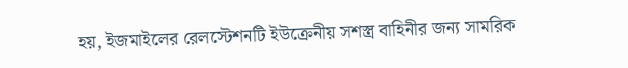হয়, ইজমাইলের রেলস্টেশনটি ইউক্রেনীয় সশস্ত্র বাহিনীর জন্য সামরিক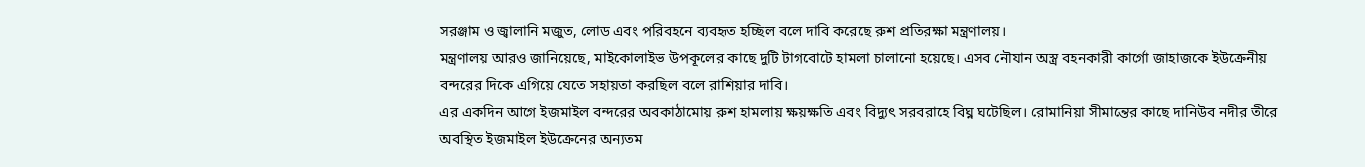সরঞ্জাম ও জ্বালানি মজুত, লোড এবং পরিবহনে ব্যবহৃত হচ্ছিল বলে দাবি করেছে রুশ প্রতিরক্ষা মন্ত্রণালয়।
মন্ত্রণালয় আরও জানিয়েছে, মাইকোলাইভ উপকূলের কাছে দুটি টাগবোটে হামলা চালানো হয়েছে। এসব নৌযান অস্ত্র বহনকারী কার্গো জাহাজকে ইউক্রেনীয় বন্দরের দিকে এগিয়ে যেতে সহায়তা করছিল বলে রাশিয়ার দাবি।
এর একদিন আগে ইজমাইল বন্দরের অবকাঠামোয় রুশ হামলায় ক্ষয়ক্ষতি এবং বিদ্যুৎ সরবরাহে বিঘ্ন ঘটেছিল। রোমানিয়া সীমান্তের কাছে দানিউব নদীর তীরে অবস্থিত ইজমাইল ইউক্রেনের অন্যতম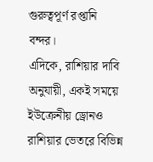গুরুত্বপূর্ণ রপ্তানি বন্দর।
এদিকে, রাশিয়ার দাবি অনুযায়ী, একই সময়ে ইউক্রেনীয় ড্রোনও রাশিয়ার ভেতরে বিভিন্ন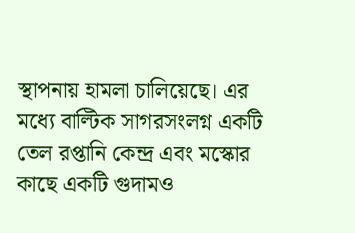স্থাপনায় হামলা চালিয়েছে। এর মধ্যে বাল্টিক সাগরসংলগ্ন একটি তেল রপ্তানি কেন্দ্র এবং মস্কোর কাছে একটি গুদামও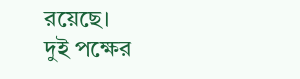রয়েছে।
দুই পক্ষের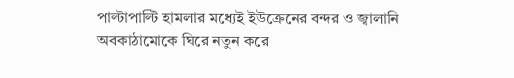পাল্টাপাল্টি হামলার মধ্যেই ইউক্রেনের বন্দর ও জ্বালানি অবকাঠামোকে ঘিরে নতুন করে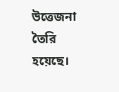উত্তেজনা তৈরি হয়েছে।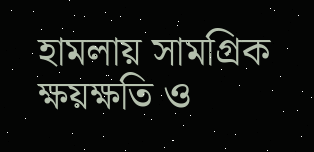হামলায় সামগ্রিক ক্ষয়ক্ষতি ও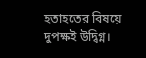হতাহতের বিষয়ে দুপক্ষই উদ্বিগ্ন।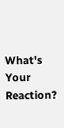What's Your Reaction?